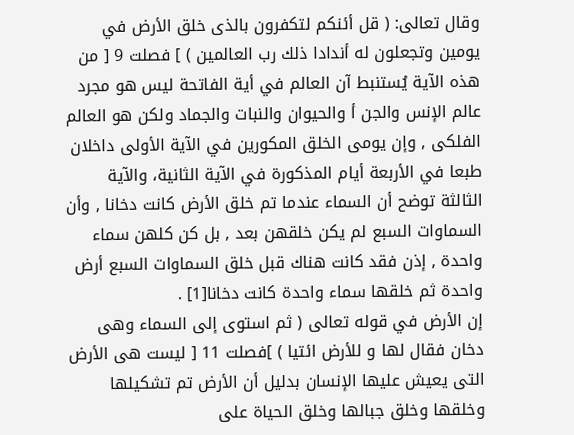وقال تعالى: ( قل أئنكم لتكفرون بالذى خلق الأرض في يومين وتجعلون له أندادا ذلك رب العالمين ) ] فصلت 9 [ من هذه الآية يُستنبط آن العالم في أية الفاتحة ليس هو مجرد عالم الإنس والجن أ والحيوان والنبات والجماد ولكن هو العالم الفلكى , وإن يومى الخلق المكورين في الآية الأولى داخلان طبعا في الأربعة أيام المذكورة في الآية الثانية، والآية الثالثة توضح أن السماء عندما تم خلق الأرض كانت دخانا , وأن السماوات السبع لم يكن خلقهن بعد , بل كن كلهن سماء واحدة , إذن فقد كانت هناك قبل خلق السماوات السبع أرض واحدة ثم خلقها سماء واحدة كانت دخانا[1] .
إن الأرض في قوله تعالى ( ثم استوى إلى السماء وهى دخان فقال لها و للأرض ائتيا ) ]فصلت 11 [ ليست هى الأرض التى يعيش عليها الإنسان بدليل أن الأرض تم تشكيلها وخلقها وخلق جبالها وخلق الحياة على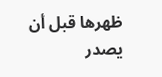ظهرها قبل أن يصدر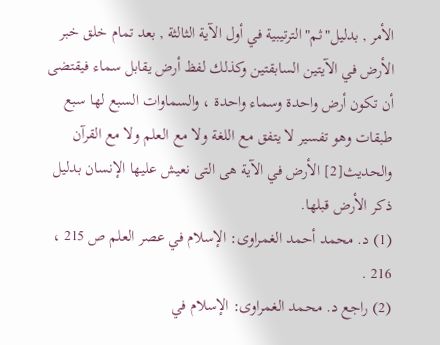الأمر , بدليل"ثم"الترتيبية في أول الآية الثالثة , بعد تمام خلق خبر الأرض في الآيتين السابقتين وكذلك لفظ أرض يقابل سماء فيقتضى أن تكون أرض واحدة وسماء واحدة ، والسماوات السبع لها سبع طبقات وهو تفسير لا يتفق مع اللغة ولا مع العلم ولا مع القرآن والحديث[2] الأرض في الآية هى التى نعيش عليها الإنسان بدليل ذكر الأرض قبلها.
(1) د. محمد أحمد الغمراوى: الإسلام في عصر العلم ص 215 ، 216 .
(2) راجع د. محمد الغمراوى: الإسلام في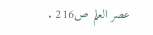عصر العلم ص216 .